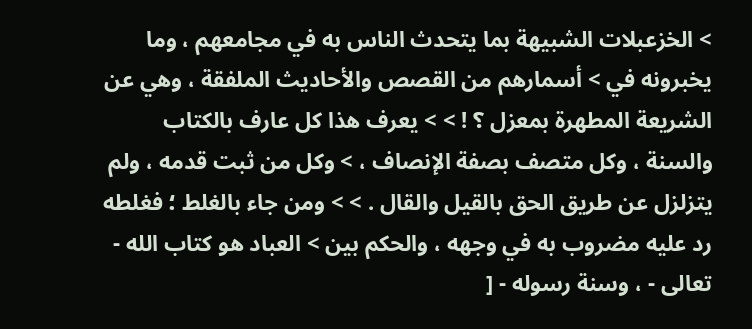> الخزعبلات الشبيهة بما يتحدث الناس به في مجامعهم ، وما يخبرونه في > أسمارهم من القصص والأحاديث الملفقة ، وهي عن الشريعة المطهرة بمعزل ؟ ! > > يعرف هذا كل عارف بالكتاب والسنة ، وكل متصف بصفة الإنصاف ، > وكل من ثبت قدمه ، ولم يتزلزل عن طريق الحق بالقيل والقال . > > ومن جاء بالغلط ؛ فغلطه رد عليه مضروب به في وجهه ، والحكم بين > العباد هو كتاب الله - تعالى - ، وسنة رسوله - [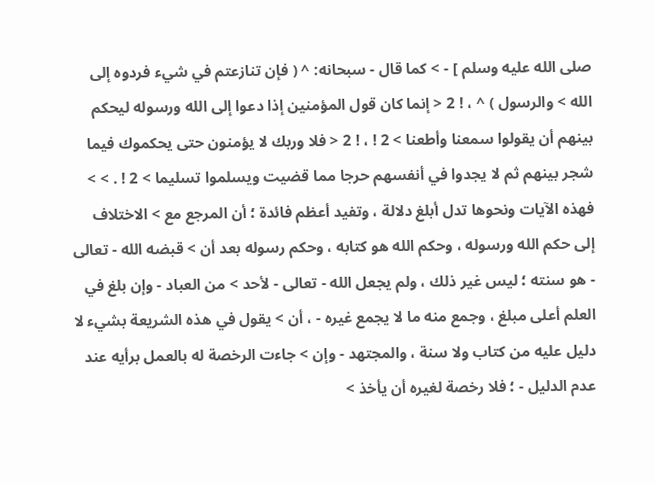صلى الله عليه وسلم ] - > كما قال - سبحانه: ^ ( فإن تنازعتم في شيء فردوه إلى الله > والرسول ) ^ ، ! 2 < إنما كان قول المؤمنين إذا دعوا إلى الله ورسوله ليحكم بينهم أن يقولوا سمعنا وأطعنا > 2 ! ، ! 2 < فلا وربك لا يؤمنون حتى يحكموك فيما شجر بينهم ثم لا يجدوا في أنفسهم حرجا مما قضيت ويسلموا تسليما > 2 ! . > > فهذه الآيات ونحوها تدل أبلغ دلالة ، وتفيد أعظم فائدة ؛ أن المرجع مع > الاختلاف إلى حكم الله ورسوله ، وحكم الله هو كتابه ، وحكم رسوله بعد أن > قبضه الله - تعالى - هو سنته ؛ ليس غير ذلك ، ولم يجعل الله - تعالى - لأحد > من العباد - وإن بلغ في العلم أعلى مبلغ ، وجمع منه ما لا يجمع غيره - ، أن > يقول في هذه الشريعة بشيء لا دليل عليه من كتاب ولا سنة ، والمجتهد - وإن > جاءت الرخصة له بالعمل برأيه عند عدم الدليل - ؛ فلا رخصة لغيره أن يأخذ >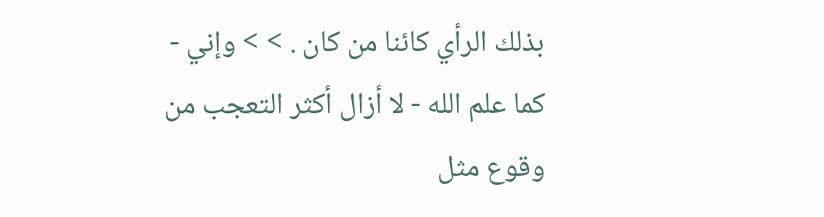بذلك الرأي كائنا من كان . > > وإني - كما علم الله - لا أزال أكثر التعجب من وقوع مثل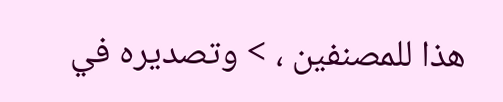هذا للمصنفين ، > وتصديره في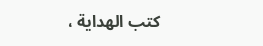كتب الهداية ،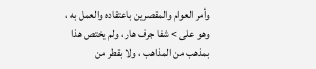وأمر العوام والمقصرين باعتقاده والعمل به ، وهو على > شفا جرف هار ، ولم يختص هذا بمذهب من المذاهب ، ولا بقطر من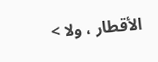الأقطار ، ولا >